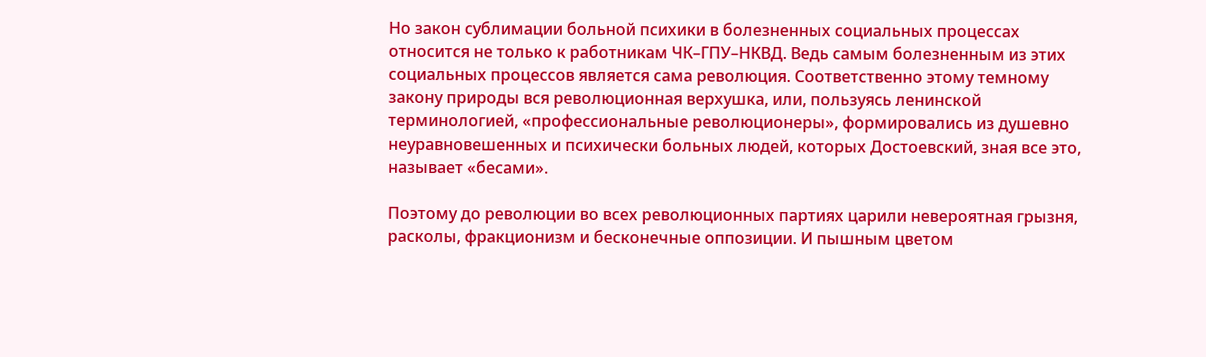Но закон сублимации больной психики в болезненных социальных процессах относится не только к работникам ЧК–ГПУ–НКВД. Ведь самым болезненным из этих социальных процессов является сама революция. Соответственно этому темному закону природы вся революционная верхушка, или, пользуясь ленинской терминологией, «профессиональные революционеры», формировались из душевно неуравновешенных и психически больных людей, которых Достоевский, зная все это, называет «бесами».

Поэтому до революции во всех революционных партиях царили невероятная грызня, расколы, фракционизм и бесконечные оппозиции. И пышным цветом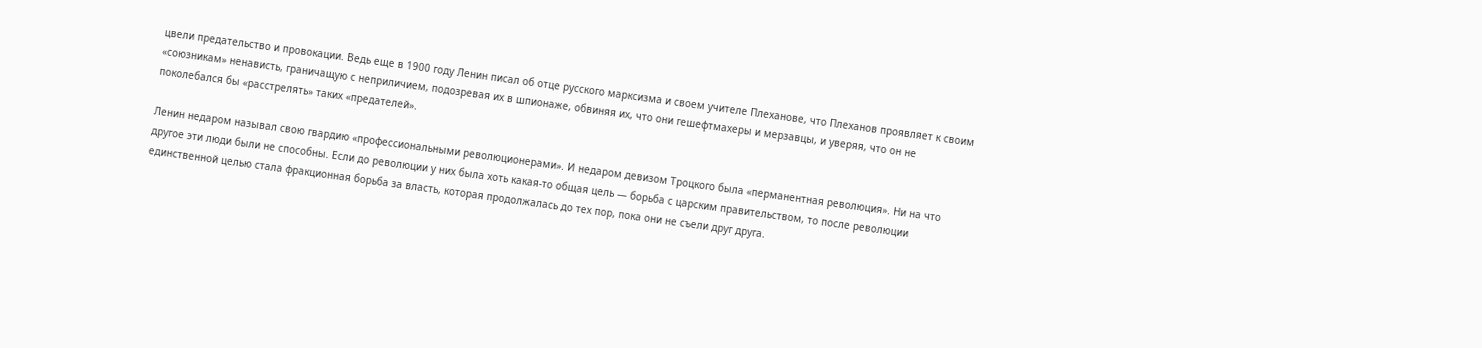цвели предательство и провокации. Ведь еще в 1900 году Ленин писал об отце русского марксизма и своем учителе Плеханове, что Плеханов проявляет к своим «союзникам» ненависть, граничащую с неприличием, подозревая их в шпионаже, обвиняя их, что они гешефтмахеры и мерзавцы, и уверяя, что он не поколебался бы «расстрелять» таких «предателей».

Ленин недаром называл свою гвардию «профессиональными революционерами». И недаром девизом Троцкого была «перманентная революция». Ни на что другое эти люди были не способны. Если до революции у них была хоть какая-то общая цель — борьба с царским правительством, то после революции единственной целью стала фракционная борьба за власть, которая продолжалась до тех пор, пока они не съели друг друга.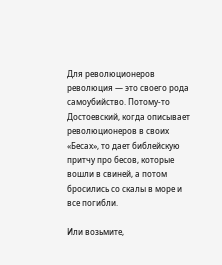Для революционеров революция — это своего рода самоубийство. Потому-то Достоевский, когда описывает революционеров в своих «Бесах», то дает библейскую притчу про бесов, которые вошли в свиней, а потом бросились со скалы в море и все погибли.

Или возьмите,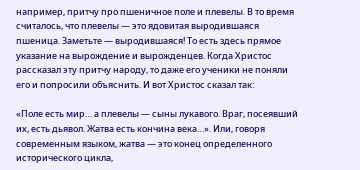например, притчу про пшеничное поле и плевелы. В то время считалось, что плевелы — это ядовитая выродившаяся пшеница. Заметьте — выродившаяся! То есть здесь прямое указание на вырождение и вырожденцев. Когда Христос рассказал эту притчу народу, то даже его ученики не поняли его и попросили объяснить. И вот Христос сказал так:

«Поле есть мир… а плевелы — сыны лукавого. Враг, посеявший их, есть дьявол. Жатва есть кончина века…». Или, говоря современным языком, жатва — это конец определенного исторического цикла,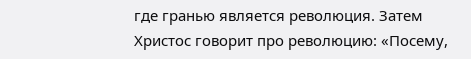где гранью является революция. Затем Христос говорит про революцию: «Посему,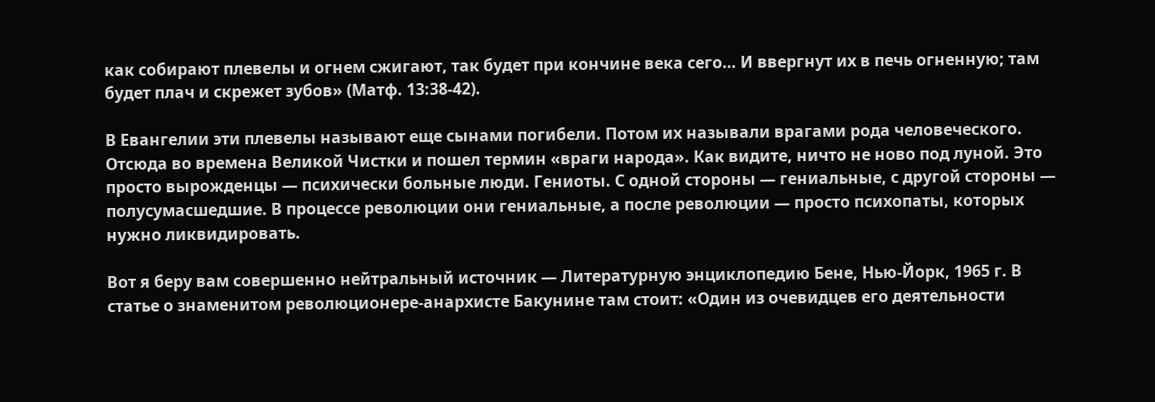как собирают плевелы и огнем сжигают, так будет при кончине века сего… И ввергнут их в печь огненную; там будет плач и скрежет зубов» (Матф. 13:38-42).

В Евангелии эти плевелы называют еще сынами погибели. Потом их называли врагами рода человеческого. Отсюда во времена Великой Чистки и пошел термин «враги народа». Как видите, ничто не ново под луной. Это просто вырожденцы — психически больные люди. Гениоты. С одной стороны — гениальные, с другой стороны — полусумасшедшие. В процессе революции они гениальные, а после революции — просто психопаты, которых нужно ликвидировать.

Вот я беру вам совершенно нейтральный источник — Литературную энциклопедию Бене, Нью-Йорк, 1965 г. В статье о знаменитом революционере-анархисте Бакунине там стоит: «Один из очевидцев его деятельности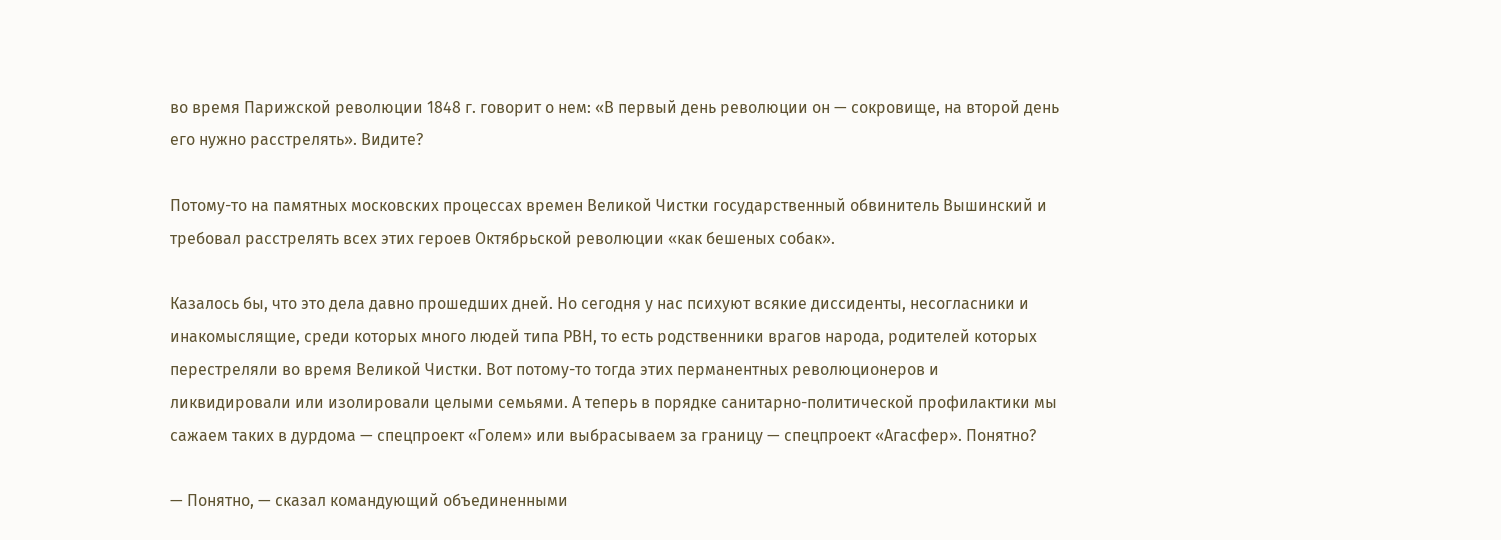во время Парижской революции 1848 г. говорит о нем: «В первый день революции он — сокровище, на второй день его нужно расстрелять». Видите?

Потому-то на памятных московских процессах времен Великой Чистки государственный обвинитель Вышинский и требовал расстрелять всех этих героев Октябрьской революции «как бешеных собак».

Казалось бы, что это дела давно прошедших дней. Но сегодня у нас психуют всякие диссиденты, несогласники и инакомыслящие, среди которых много людей типа РВН, то есть родственники врагов народа, родителей которых перестреляли во время Великой Чистки. Вот потому-то тогда этих перманентных революционеров и ликвидировали или изолировали целыми семьями. А теперь в порядке санитарно-политической профилактики мы сажаем таких в дурдома — спецпроект «Голем» или выбрасываем за границу — спецпроект «Агасфер». Понятно?

— Понятно, — сказал командующий объединенными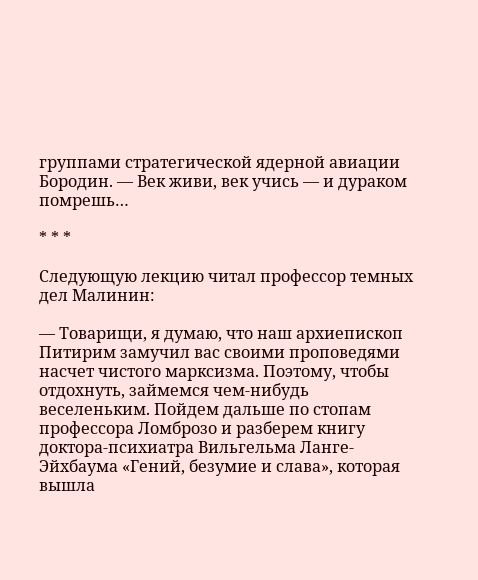группами стратегической ядерной авиации Бородин. — Век живи, век учись — и дураком помрешь…

* * *

Следующую лекцию читал профессор темных дел Малинин:

— Товарищи, я думаю, что наш архиепископ Питирим замучил вас своими проповедями насчет чистого марксизма. Поэтому, чтобы отдохнуть, займемся чем-нибудь веселеньким. Пойдем дальше по стопам профессора Ломброзо и разберем книгу доктора-психиатра Вильгельма Ланге-Эйхбаума «Гений, безумие и слава», которая вышла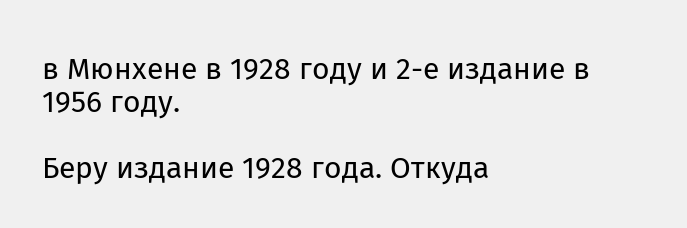в Мюнхене в 1928 году и 2-е издание в 1956 году.

Беру издание 1928 года. Откуда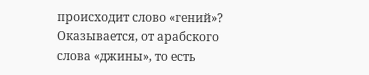происходит слово «гений»? Оказывается, от арабского слова «джины», то есть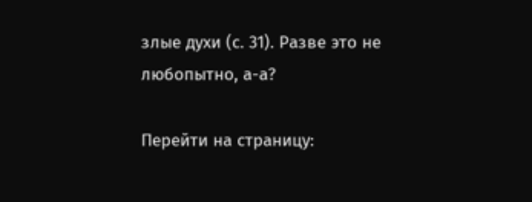злые духи (с. 31). Разве это не любопытно, а-а?

Перейти на страницу: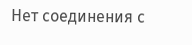Нет соединения с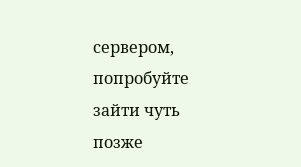сервером, попробуйте зайти чуть позже